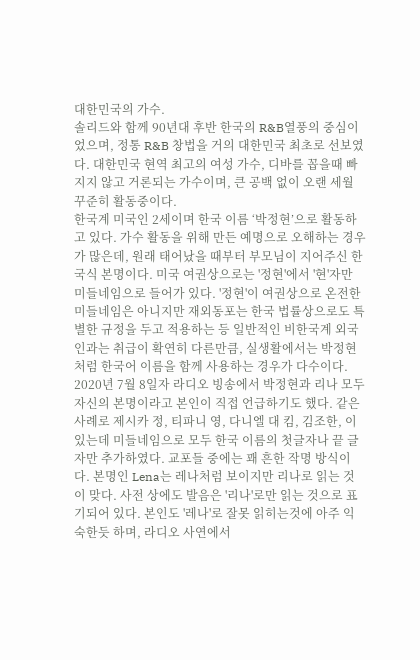대한민국의 가수.
솔리드와 함께 90년대 후반 한국의 R&B열풍의 중심이었으며, 정통 R&B 창법을 거의 대한민국 최초로 선보였다. 대한민국 현역 최고의 여성 가수, 디바를 꼽을때 빠지지 않고 거론되는 가수이며, 큰 공백 없이 오랜 세월 꾸준히 활동중이다.
한국계 미국인 2세이며 한국 이름 ‘박정현’으로 활동하고 있다. 가수 활동을 위해 만든 예명으로 오해하는 경우가 많은데, 원래 태어났을 때부터 부모님이 지어주신 한국식 본명이다. 미국 여권상으로는 '정현'에서 '현'자만 미들네임으로 들어가 있다. '정현'이 여권상으로 온전한 미들네임은 아니지만 재외동포는 한국 법률상으로도 특별한 규정을 두고 적용하는 등 일반적인 비한국계 외국인과는 취급이 확연히 다른만큼, 실생활에서는 박정현처럼 한국어 이름을 함께 사용하는 경우가 다수이다. 2020년 7월 8일자 라디오 빙송에서 박정현과 리나 모두 자신의 본명이라고 본인이 직접 언급하기도 했다. 같은 사례로 제시카 정, 티파니 영, 다니엘 대 킴, 김조한, 이 있는데 미들네임으로 모두 한국 이름의 첫글자나 끝 글자만 추가하였다. 교포들 중에는 꽤 흔한 작명 방식이다. 본명인 Lena는 레나처럼 보이지만 리나로 읽는 것이 맞다. 사전 상에도 발음은 '리나'로만 읽는 것으로 표기되어 있다. 본인도 '레나'로 잘못 읽히는것에 아주 익숙한듯 하며, 라디오 사연에서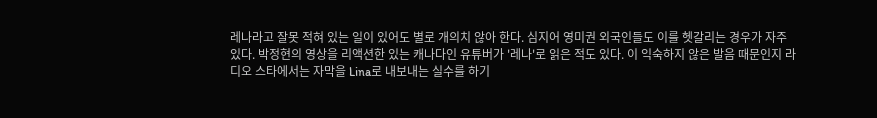레나라고 잘못 적혀 있는 일이 있어도 별로 개의치 않아 한다. 심지어 영미권 외국인들도 이를 헷갈리는 경우가 자주 있다. 박정현의 영상을 리액션한 있는 캐나다인 유튜버가 '레나'로 읽은 적도 있다. 이 익숙하지 않은 발음 때문인지 라디오 스타에서는 자막을 Lina로 내보내는 실수를 하기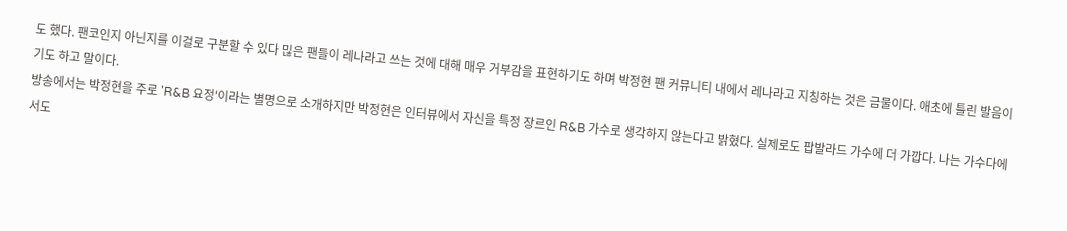도 했다. 팬코인지 아닌지를 이걸로 구분할 수 있다 믾은 팬들이 레나라고 쓰는 것에 대해 매우 거부감을 표현하기도 하며 박정현 팬 커뮤니티 내에서 레나라고 지칭하는 것은 금물이다. 애초에 틀린 발음이기도 하고 말이다.
방송에서는 박정현을 주로 'R&B 요정'이라는 별명으로 소개하지만 박정현은 인터뷰에서 자신을 특정 장르인 R&B 가수로 생각하지 않는다고 밝혔다. 실제로도 팝발라드 가수에 더 가깝다. 나는 가수다에서도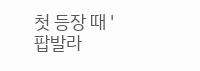첫 등장 때 '팝발라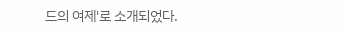드의 여제'로 소개되었다.